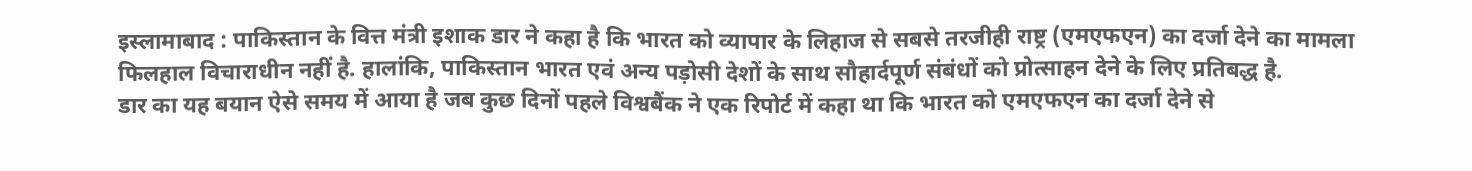इस्लामाबाद : पाकिस्तान के वित्त मंत्री इशाक डार ने कहा है कि भारत को व्यापार के लिहाज से सबसे तरजीही राष्ट्र (एमएफएन) का दर्जा देने का मामला फिलहाल विचाराधीन नहीं है. हालांकि, पाकिस्तान भारत एवं अन्य पड़ोसी देशों के साथ सौहार्दपूर्ण संबंधों को प्रोत्साहन देने के लिए प्रतिबद्ध है.
डार का यह बयान ऐसे समय में आया है जब कुछ दिनों पहले विश्वबैंक ने एक रिपोर्ट में कहा था कि भारत को एमएफएन का दर्जा देने से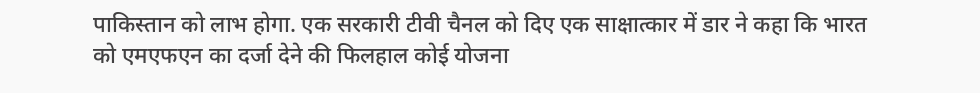पाकिस्तान को लाभ होगा. एक सरकारी टीवी चैनल को दिए एक साक्षात्कार में डार ने कहा कि भारत को एमएफएन का दर्जा देने की फिलहाल कोई योजना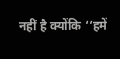नहीं है क्योंकि ‘‘हमें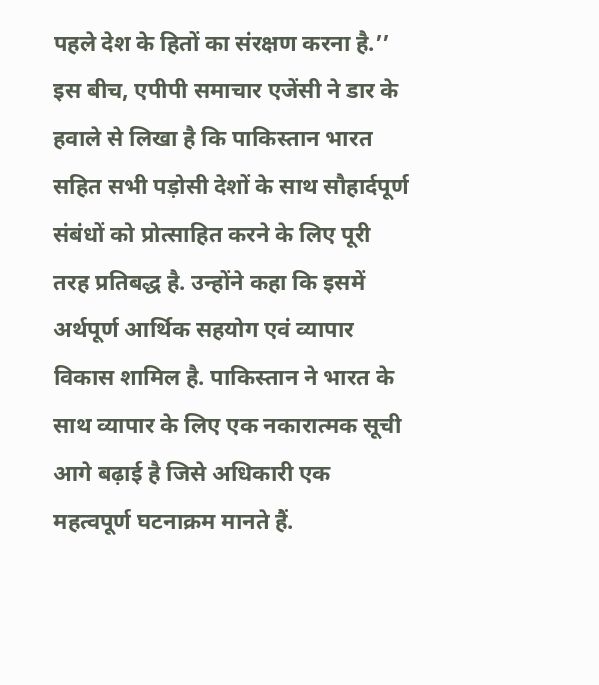पहले देश के हितों का संरक्षण करना है.’’
इस बीच, एपीपी समाचार एजेंसी ने डार के हवाले से लिखा है कि पाकिस्तान भारत सहित सभी पड़ोसी देशों के साथ सौहार्दपूर्ण संबंधों को प्रोत्साहित करने के लिए पूरी तरह प्रतिबद्ध है. उन्होंने कहा कि इसमें अर्थपूर्ण आर्थिक सहयोग एवं व्यापार विकास शामिल है. पाकिस्तान ने भारत के साथ व्यापार के लिए एक नकारात्मक सूची आगे बढ़ाई है जिसे अधिकारी एक महत्वपूर्ण घटनाक्रम मानते हैं.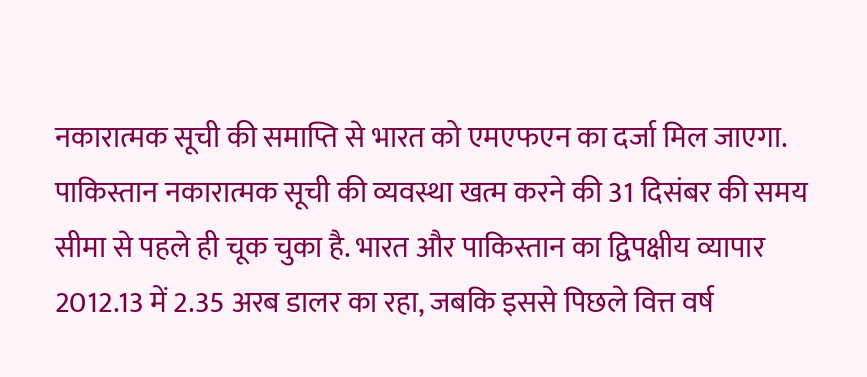नकारात्मक सूची की समाप्ति से भारत को एमएफएन का दर्जा मिल जाएगा. पाकिस्तान नकारात्मक सूची की व्यवस्था खत्म करने की 31 दिसंबर की समय सीमा से पहले ही चूक चुका है. भारत और पाकिस्तान का द्विपक्षीय व्यापार 2012.13 में 2.35 अरब डालर का रहा, जबकि इससे पिछले वित्त वर्ष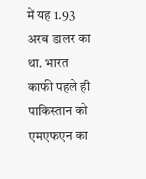में यह 1.93 अरब डालर का था. भारत काफी पहले ही पाकिस्तान को एमएफएन का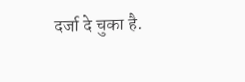दर्जा दे चुका है.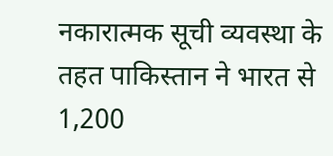नकारात्मक सूची व्यवस्था के तहत पाकिस्तान ने भारत से 1,200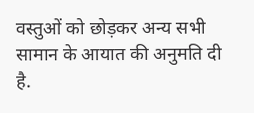वस्तुओं को छोड़कर अन्य सभी सामान के आयात की अनुमति दी है.